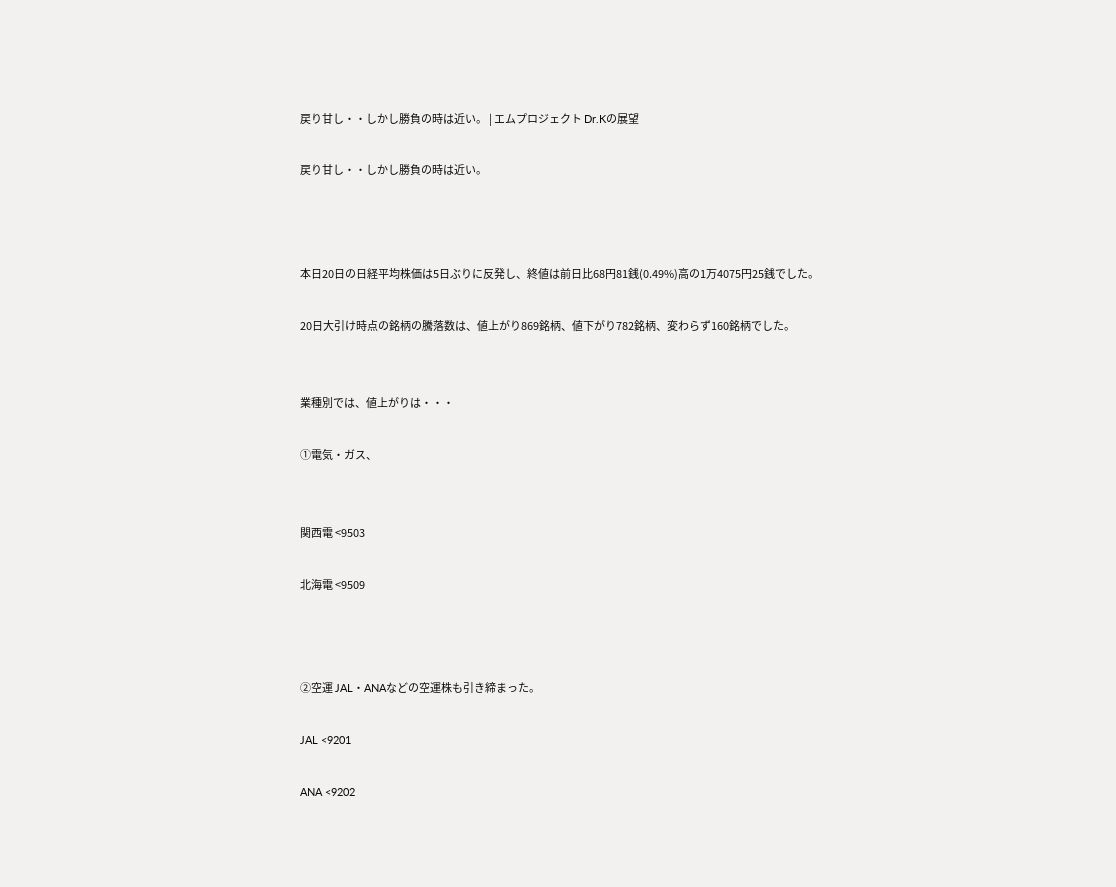戻り甘し・・しかし勝負の時は近い。 | エムプロジェクト Dr.Kの展望

戻り甘し・・しかし勝負の時は近い。



本日20日の日経平均株価は5日ぶりに反発し、終値は前日比68円81銭(0.49%)高の1万4075円25銭でした。

20日大引け時点の銘柄の騰落数は、値上がり869銘柄、値下がり782銘柄、変わらず160銘柄でした。


業種別では、値上がりは・・・

①電気・ガス、


関西電 <9503

北海電 <9509



②空運 JAL・ANAなどの空運株も引き締まった。

JAL <9201

ANA <9202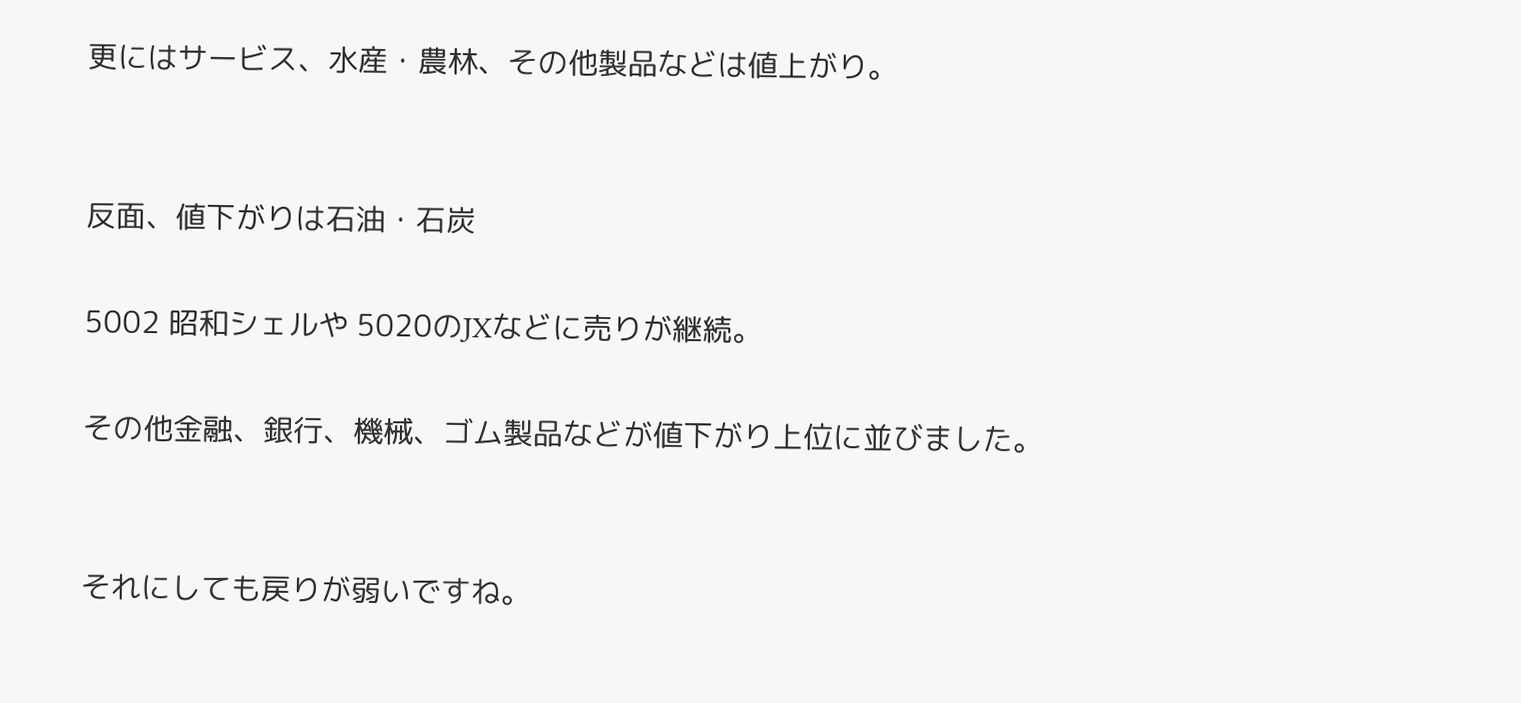更にはサービス、水産・農林、その他製品などは値上がり。


反面、値下がりは石油・石炭

5002 昭和シェルや 5020のJXなどに売りが継続。

その他金融、銀行、機械、ゴム製品などが値下がり上位に並びました。


それにしても戻りが弱いですね。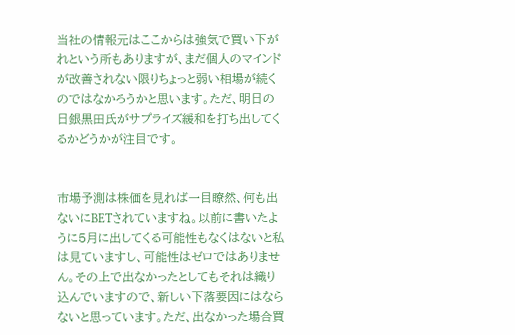当社の情報元はここからは強気で買い下がれという所もありますが、まだ個人のマインドが改善されない限りちょっと弱い相場が続くのではなかろうかと思います。ただ、明日の日銀黒田氏がサプライズ緩和を打ち出してくるかどうかが注目です。


市場予測は株価を見れば一目瞭然、何も出ないにBETされていますね。以前に書いたように5月に出してくる可能性もなくはないと私は見ていますし、可能性はゼロではありません。その上で出なかったとしてもそれは織り込んでいますので、新しい下落要因にはならないと思っています。ただ、出なかった場合買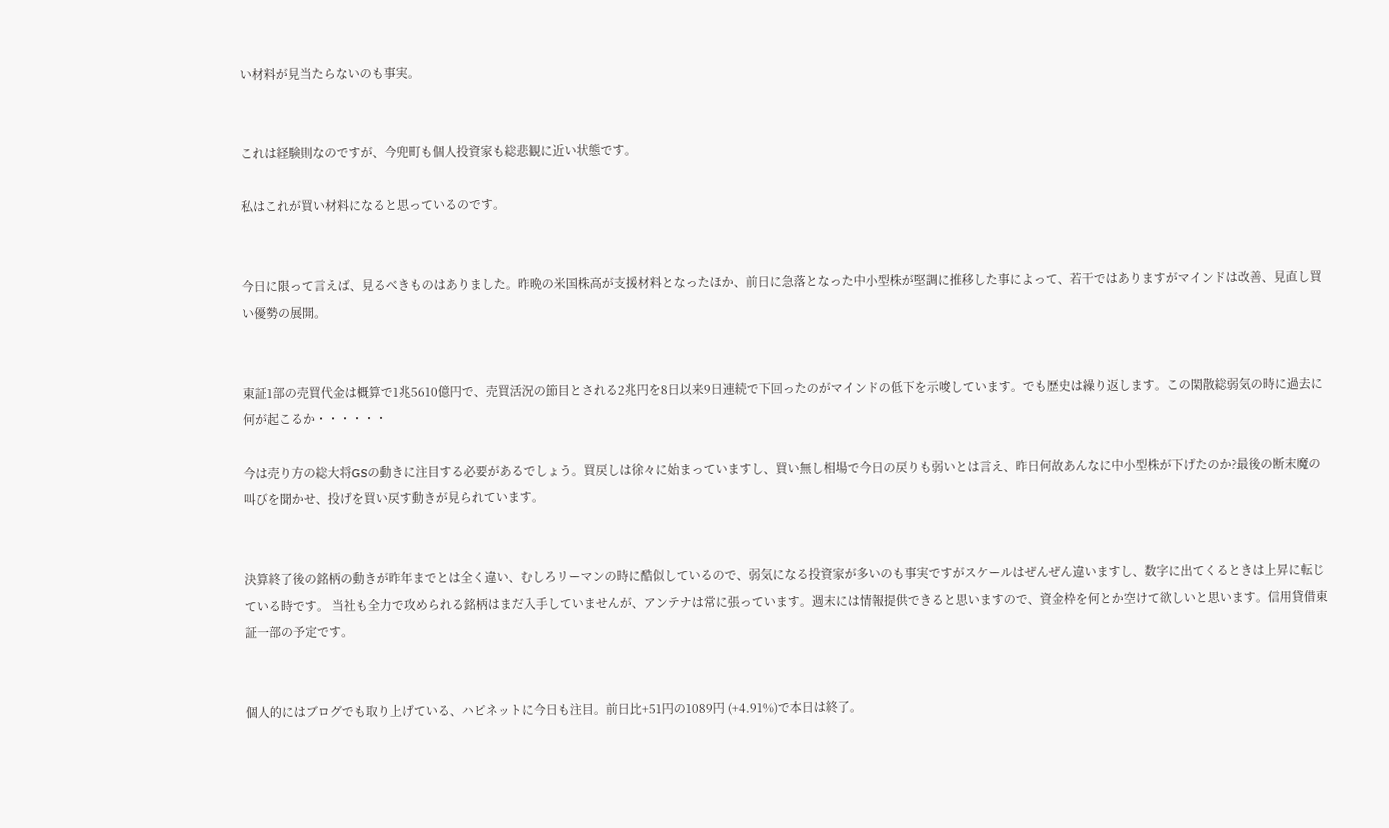い材料が見当たらないのも事実。


これは経験則なのですが、今兜町も個人投資家も総悲観に近い状態です。

私はこれが買い材料になると思っているのです。


今日に限って言えば、見るべきものはありました。昨晩の米国株高が支援材料となったほか、前日に急落となった中小型株が堅調に推移した事によって、若干ではありますがマインドは改善、見直し買い優勢の展開。


東証1部の売買代金は概算で1兆5610億円で、売買活況の節目とされる2兆円を8日以来9日連続で下回ったのがマインドの低下を示唆しています。でも歴史は繰り返します。この閑散総弱気の時に過去に何が起こるか・・・・・・

今は売り方の総大将GSの動きに注目する必要があるでしょう。買戻しは徐々に始まっていますし、買い無し相場で今日の戻りも弱いとは言え、昨日何故あんなに中小型株が下げたのか?最後の断末魔の叫びを聞かせ、投げを買い戻す動きが見られています。


決算終了後の銘柄の動きが昨年までとは全く違い、むしろリーマンの時に酷似しているので、弱気になる投資家が多いのも事実ですがスケールはぜんぜん違いますし、数字に出てくるときは上昇に転じている時です。 当社も全力で攻められる銘柄はまだ入手していませんが、アンテナは常に張っています。週末には情報提供できると思いますので、資金枠を何とか空けて欲しいと思います。信用貸借東証一部の予定です。


個人的にはブログでも取り上げている、ハピネットに今日も注目。前日比+51円の1089円 (+4.91%)で本日は終了。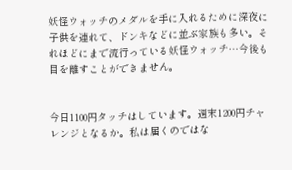妖怪ウォッチのメダルを手に入れるために深夜に子供を連れて、ドンキなどに並ぶ家族も多い。それほどにまで流行っている妖怪ウォッチ…今後も目を離すことができません。


今日1100円タッチはしています。週末1200円チャレンジとなるか。私は届くのではな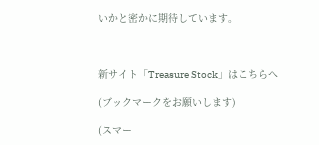いかと密かに期待しています。



新サイト「Treasure Stock」はこちらへ

(ブックマークをお願いします)

(スマー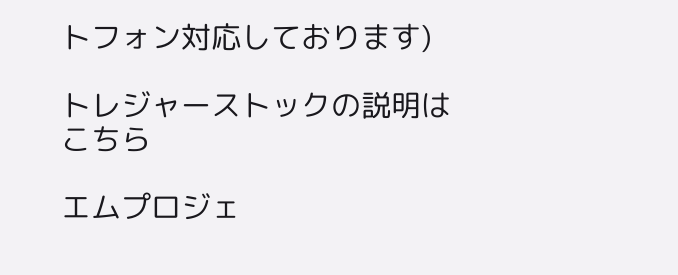トフォン対応しております)

トレジャーストックの説明はこちら

エムプロジェ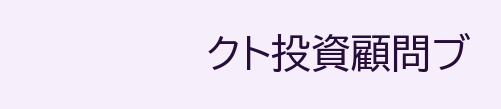クト投資顧問ブ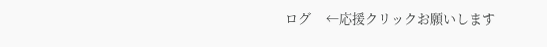ログ     ←応援クリックお願いします